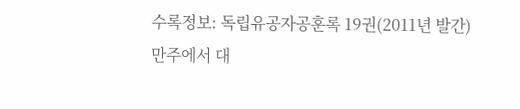수록정보: 독립유공자공훈록 19권(2011년 발간)
만주에서 대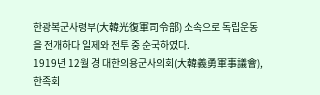한광복군사령부(大韓光復軍司令部) 소속으로 독립운동을 전개하다 일제와 전투 중 순국하였다.
1919년 12월 경 대한의용군사의회(大韓義勇軍事議會), 한족회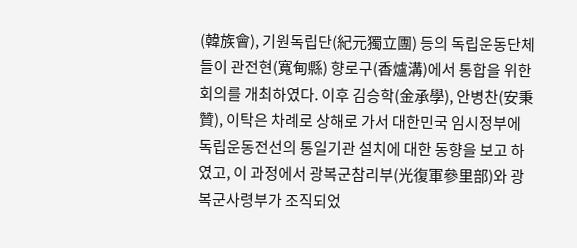(韓族會), 기원독립단(紀元獨立團) 등의 독립운동단체들이 관전현(寬甸縣) 향로구(香爐溝)에서 통합을 위한 회의를 개최하였다. 이후 김승학(金承學), 안병찬(安秉贊), 이탁은 차례로 상해로 가서 대한민국 임시정부에 독립운동전선의 통일기관 설치에 대한 동향을 보고 하였고, 이 과정에서 광복군참리부(光復軍參里部)와 광복군사령부가 조직되었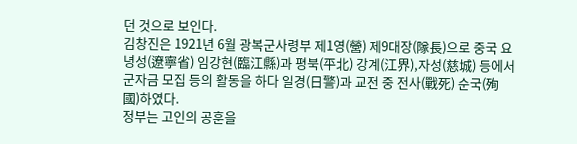던 것으로 보인다.
김창진은 1921년 6월 광복군사령부 제1영(營) 제9대장(隊長)으로 중국 요녕성(遼寧省) 임강현(臨江縣)과 평북(平北) 강계(江界),자성(慈城) 등에서 군자금 모집 등의 활동을 하다 일경(日警)과 교전 중 전사(戰死) 순국(殉國)하였다.
정부는 고인의 공훈을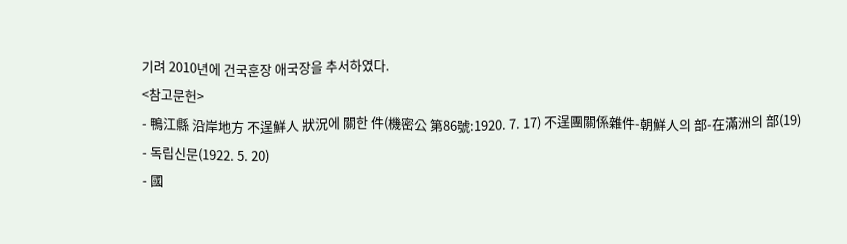기려 2010년에 건국훈장 애국장을 추서하였다.
<참고문헌>
- 鴨江縣 沿岸地方 不逞鮮人 狀況에 關한 件(機密公 第86號:1920. 7. 17) 不逞團關係雜件-朝鮮人의 部-在滿洲의 部(19)
- 독립신문(1922. 5. 20)
- 國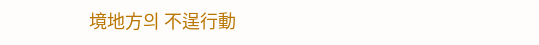境地方의 不逞行動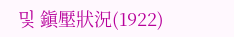및 鎭壓狀況(1922)